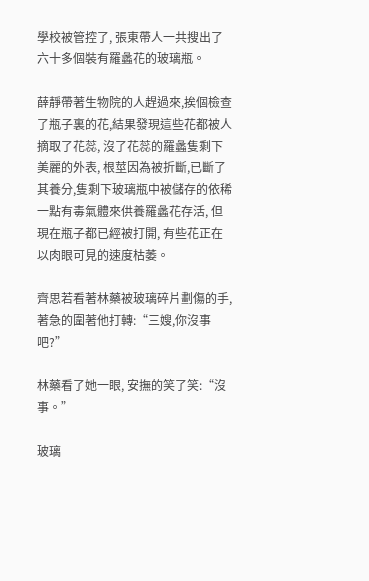學校被管控了, 張東帶人一共搜出了六十多個裝有羅蠡花的玻璃瓶。

薛靜帶著生物院的人趕過來,挨個檢查了瓶子裏的花,結果發現這些花都被人摘取了花蕊, 沒了花蕊的羅蠡隻剩下美麗的外表, 根莖因為被折斷,已斷了其養分,隻剩下玻璃瓶中被儲存的依稀一點有毒氣體來供養羅蠡花存活, 但現在瓶子都已經被打開, 有些花正在以肉眼可見的速度枯萎。

齊思若看著林藥被玻璃碎片劃傷的手, 著急的圍著他打轉:“三嫂,你沒事吧?”

林藥看了她一眼, 安撫的笑了笑:“沒事。”

玻璃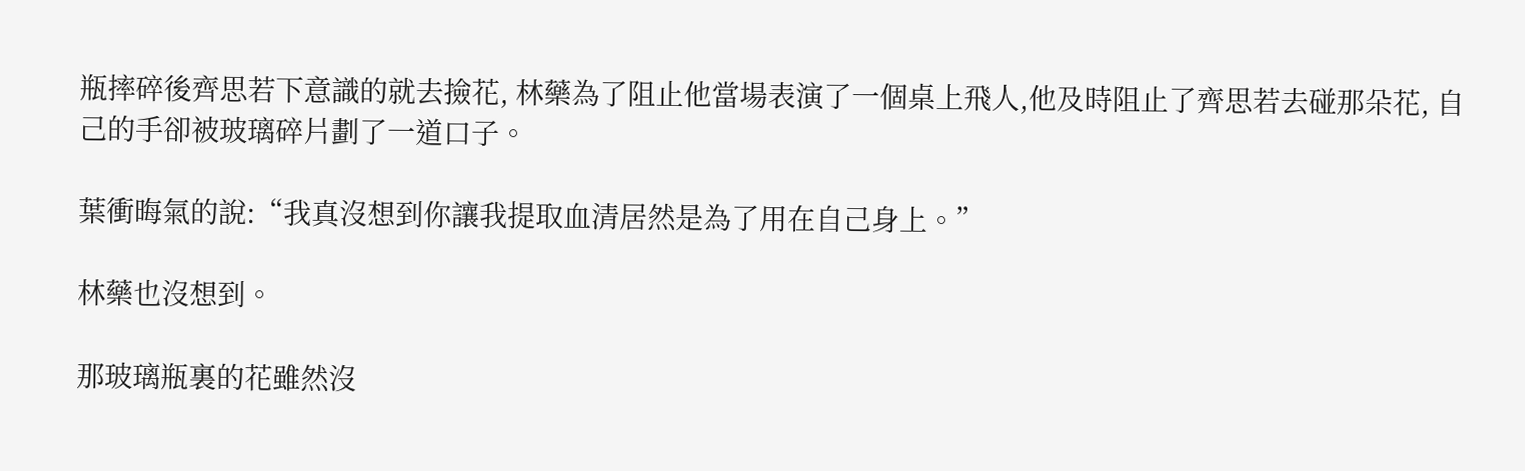瓶摔碎後齊思若下意識的就去撿花, 林藥為了阻止他當場表演了一個桌上飛人,他及時阻止了齊思若去碰那朵花, 自己的手卻被玻璃碎片劃了一道口子。

葉衝晦氣的說:“我真沒想到你讓我提取血清居然是為了用在自己身上。”

林藥也沒想到。

那玻璃瓶裏的花雖然沒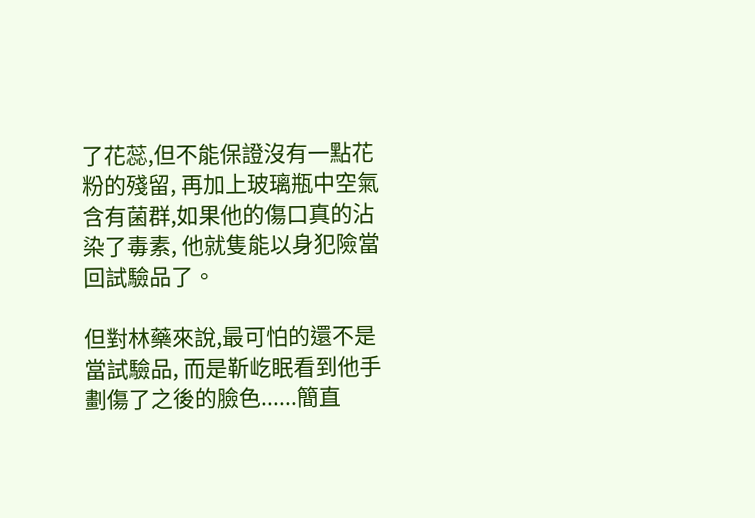了花蕊,但不能保證沒有一點花粉的殘留, 再加上玻璃瓶中空氣含有菌群,如果他的傷口真的沾染了毒素, 他就隻能以身犯險當回試驗品了。

但對林藥來說,最可怕的還不是當試驗品, 而是靳屹眠看到他手劃傷了之後的臉色......簡直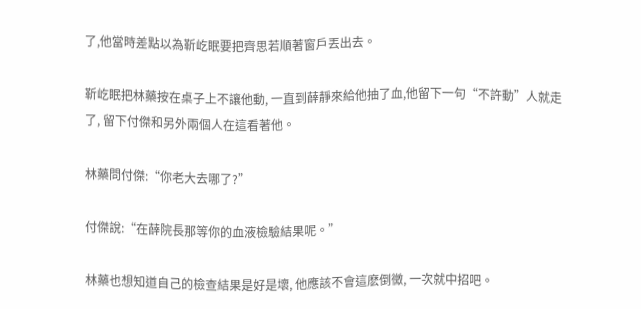了,他當時差點以為靳屹眠要把齊思若順著窗戶丟出去。

靳屹眠把林藥按在桌子上不讓他動, 一直到薛靜來給他抽了血,他留下一句“不許動”人就走了, 留下付傑和另外兩個人在這看著他。

林藥問付傑:“你老大去哪了?”

付傑說:“在薛院長那等你的血液檢驗結果呢。”

林藥也想知道自己的檢查結果是好是壞, 他應該不會這麽倒黴, 一次就中招吧。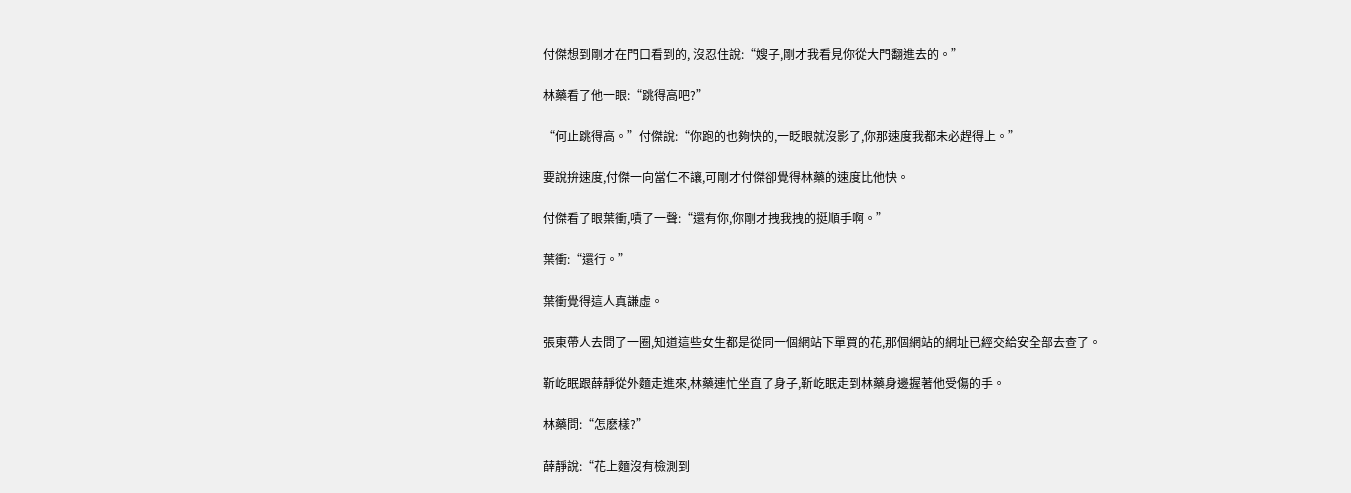付傑想到剛才在門口看到的, 沒忍住說:“嫂子,剛才我看見你從大門翻進去的。”

林藥看了他一眼:“跳得高吧?”

“何止跳得高。”付傑說:“你跑的也夠快的,一眨眼就沒影了,你那速度我都未必趕得上。”

要說拚速度,付傑一向當仁不讓,可剛才付傑卻覺得林藥的速度比他快。

付傑看了眼葉衝,嘖了一聲:“還有你,你剛才拽我拽的挺順手啊。”

葉衝:“還行。”

葉衝覺得這人真謙虛。

張東帶人去問了一圈,知道這些女生都是從同一個網站下單買的花,那個網站的網址已經交給安全部去查了。

靳屹眠跟薛靜從外麵走進來,林藥連忙坐直了身子,靳屹眠走到林藥身邊握著他受傷的手。

林藥問:“怎麽樣?”

薛靜說:“花上麵沒有檢測到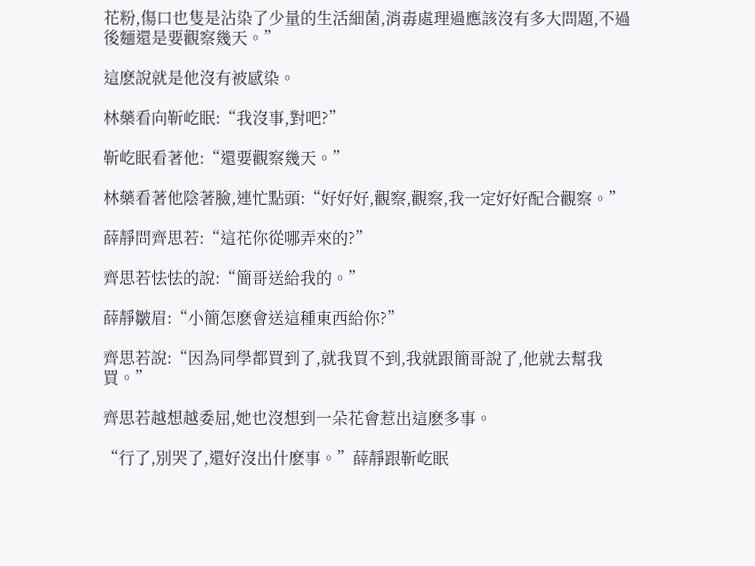花粉,傷口也隻是沾染了少量的生活細菌,消毒處理過應該沒有多大問題,不過後麵還是要觀察幾天。”

這麽說就是他沒有被感染。

林藥看向靳屹眠:“我沒事,對吧?”

靳屹眠看著他:“還要觀察幾天。”

林藥看著他陰著臉,連忙點頭:“好好好,觀察,觀察,我一定好好配合觀察。”

薛靜問齊思若:“這花你從哪弄來的?”

齊思若怯怯的說:“簡哥送給我的。”

薛靜皺眉:“小簡怎麽會送這種東西給你?”

齊思若說:“因為同學都買到了,就我買不到,我就跟簡哥說了,他就去幫我買。”

齊思若越想越委屈,她也沒想到一朵花會惹出這麽多事。

“行了,別哭了,還好沒出什麽事。”薛靜跟靳屹眠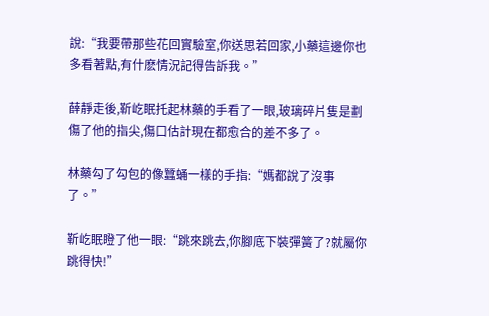說:“我要帶那些花回實驗室,你送思若回家,小藥這邊你也多看著點,有什麽情況記得告訴我。”

薛靜走後,靳屹眠托起林藥的手看了一眼,玻璃碎片隻是劃傷了他的指尖,傷口估計現在都愈合的差不多了。

林藥勾了勾包的像蠶蛹一樣的手指:“媽都說了沒事了。”

靳屹眠瞪了他一眼:“跳來跳去,你腳底下裝彈簧了?就屬你跳得快!”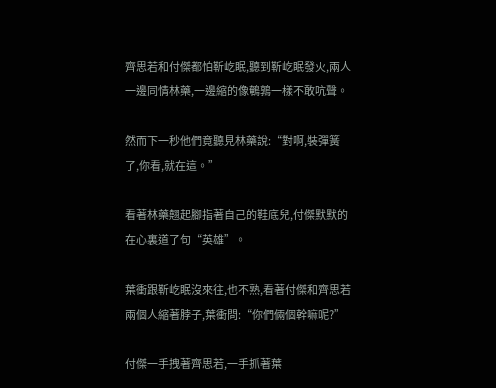齊思若和付傑都怕靳屹眠,聽到靳屹眠發火,兩人一邊同情林藥,一邊縮的像鵪鶉一樣不敢吭聲。

然而下一秒他們竟聽見林藥說:“對啊,裝彈簧了,你看,就在這。”

看著林藥翹起腳指著自己的鞋底兒,付傑默默的在心裏道了句“英雄”。

葉衝跟靳屹眠沒來往,也不熟,看著付傑和齊思若兩個人縮著脖子,葉衝問:“你們倆個幹嘛呢?”

付傑一手拽著齊思若,一手抓著葉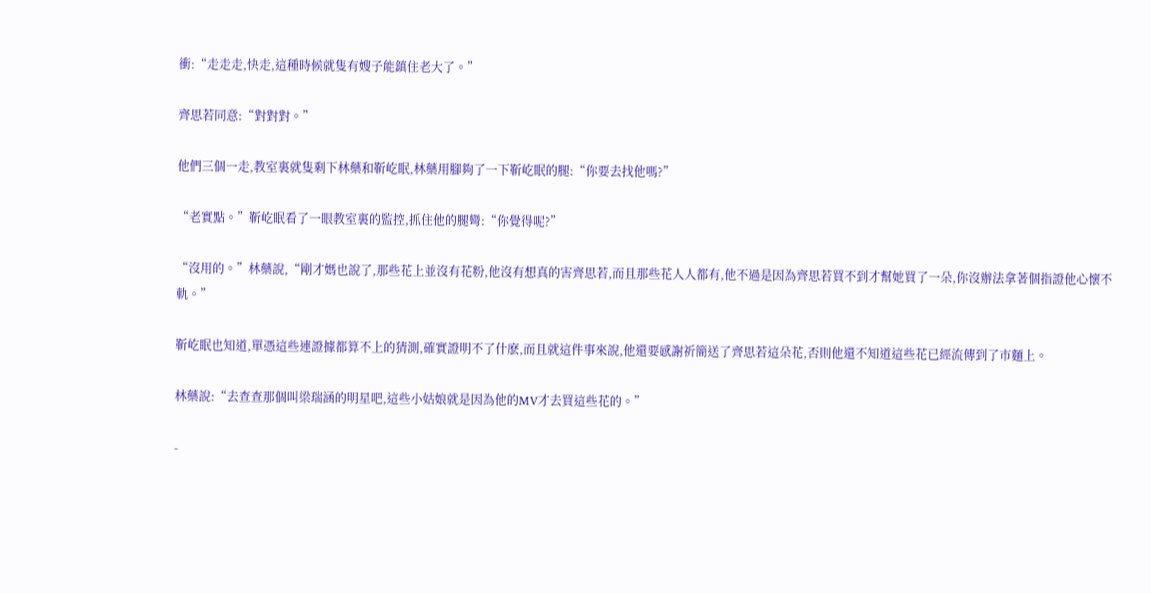衝:“走走走,快走,這種時候就隻有嫂子能鎮住老大了。”

齊思若同意:“對對對。”

他們三個一走,教室裏就隻剩下林藥和靳屹眠,林藥用腳夠了一下靳屹眠的腿:“你要去找他嗎?”

“老實點。”靳屹眠看了一眼教室裏的監控,抓住他的腿彎:“你覺得呢?”

“沒用的。”林藥說,“剛才媽也說了,那些花上並沒有花粉,他沒有想真的害齊思若,而且那些花人人都有,他不過是因為齊思若買不到才幫她買了一朵,你沒辦法拿著個指證他心懷不軌。”

靳屹眠也知道,單憑這些連證據都算不上的猜測,確實證明不了什麽,而且就這件事來說,他還要感謝祈簡送了齊思若這朵花,否則他還不知道這些花已經流傳到了市麵上。

林藥說:“去查查那個叫梁瑞涵的明星吧,這些小姑娘就是因為他的MV才去買這些花的。”

-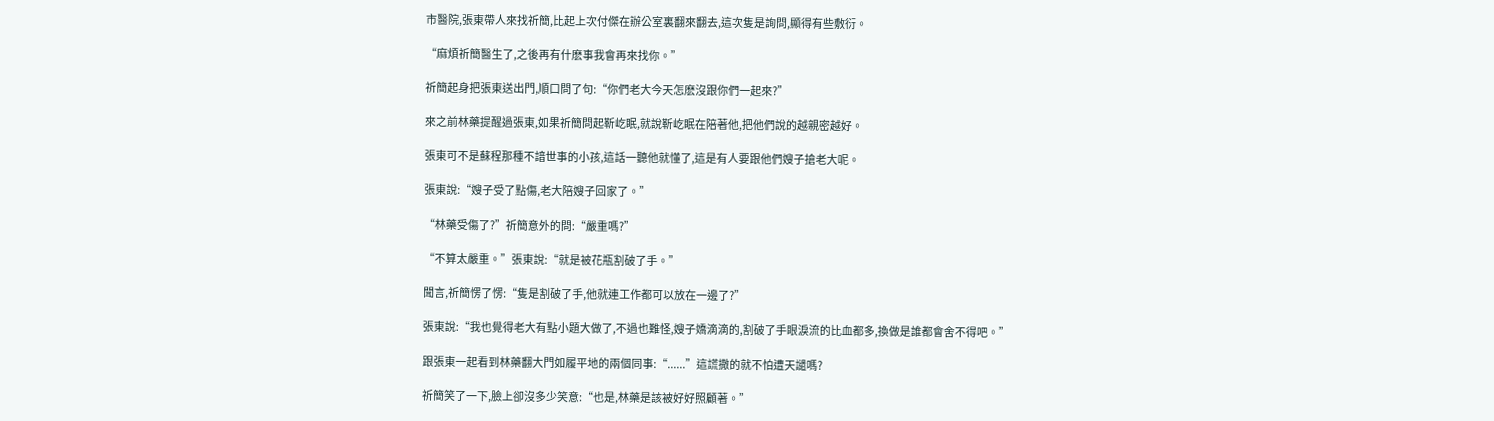市醫院,張東帶人來找祈簡,比起上次付傑在辦公室裏翻來翻去,這次隻是詢問,顯得有些敷衍。

“麻煩祈簡醫生了,之後再有什麽事我會再來找你。”

祈簡起身把張東送出門,順口問了句:“你們老大今天怎麽沒跟你們一起來?”

來之前林藥提醒過張東,如果祈簡問起靳屹眠,就說靳屹眠在陪著他,把他們說的越親密越好。

張東可不是蘇程那種不諳世事的小孩,這話一聽他就懂了,這是有人要跟他們嫂子搶老大呢。

張東說:“嫂子受了點傷,老大陪嫂子回家了。”

“林藥受傷了?”祈簡意外的問:“嚴重嗎?”

“不算太嚴重。”張東說:“就是被花瓶割破了手。”

聞言,祈簡愣了愣:“隻是割破了手,他就連工作都可以放在一邊了?”

張東說:“我也覺得老大有點小題大做了,不過也難怪,嫂子嬌滴滴的,割破了手眼淚流的比血都多,換做是誰都會舍不得吧。”

跟張東一起看到林藥翻大門如履平地的兩個同事:“......”這謊撒的就不怕遭天譴嗎?

祈簡笑了一下,臉上卻沒多少笑意:“也是,林藥是該被好好照顧著。”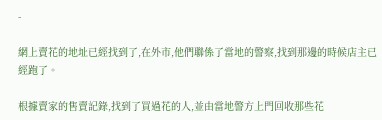-

網上賣花的地址已經找到了,在外市,他們聯係了當地的警察,找到那邊的時候店主已經跑了。

根據賣家的售賣記錄,找到了買過花的人,並由當地警方上門回收那些花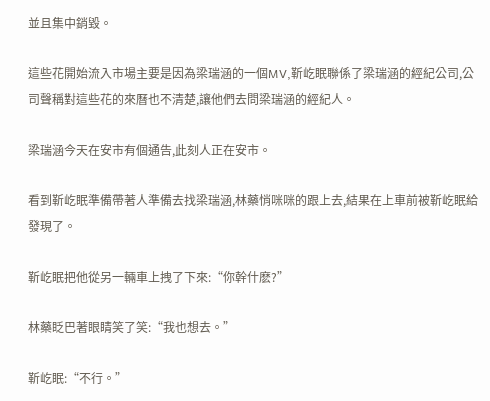並且集中銷毀。

這些花開始流入市場主要是因為梁瑞涵的一個MV,靳屹眠聯係了梁瑞涵的經紀公司,公司聲稱對這些花的來曆也不清楚,讓他們去問梁瑞涵的經紀人。

梁瑞涵今天在安市有個通告,此刻人正在安市。

看到靳屹眠準備帶著人準備去找梁瑞涵,林藥悄咪咪的跟上去,結果在上車前被靳屹眠給發現了。

靳屹眠把他從另一輛車上拽了下來:“你幹什麽?”

林藥眨巴著眼睛笑了笑:“我也想去。”

靳屹眠:“不行。”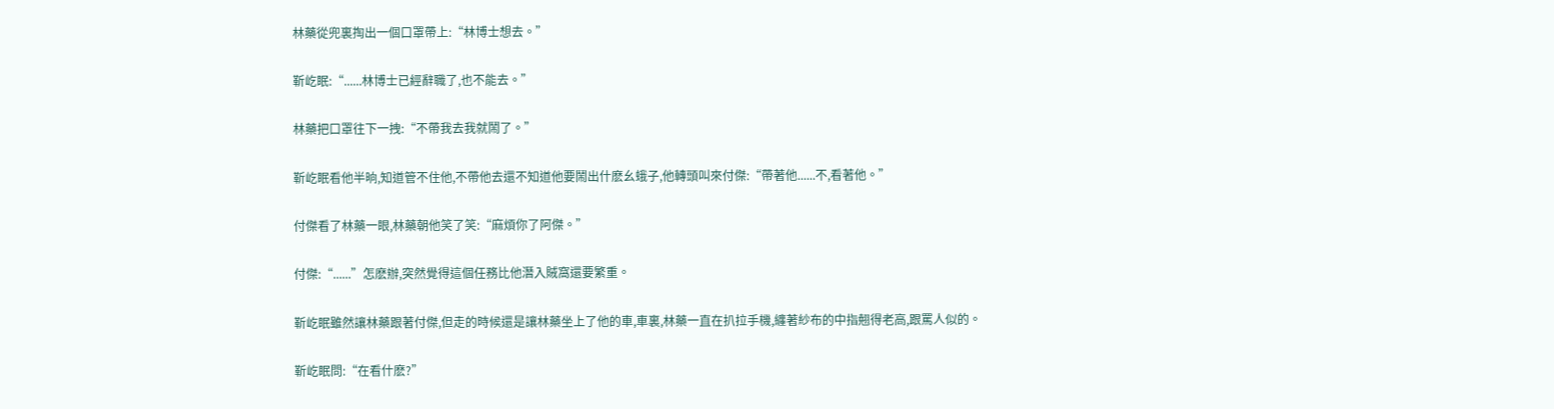林藥從兜裏掏出一個口罩帶上:“林博士想去。”

靳屹眠:“......林博士已經辭職了,也不能去。”

林藥把口罩往下一拽:“不帶我去我就鬧了。”

靳屹眠看他半晌,知道管不住他,不帶他去還不知道他要鬧出什麽幺蛾子,他轉頭叫來付傑:“帶著他......不,看著他。”

付傑看了林藥一眼,林藥朝他笑了笑:“麻煩你了阿傑。”

付傑:“......”怎麽辦,突然覺得這個任務比他潛入賊窩還要繁重。

靳屹眠雖然讓林藥跟著付傑,但走的時候還是讓林藥坐上了他的車,車裏,林藥一直在扒拉手機,纏著紗布的中指翹得老高,跟罵人似的。

靳屹眠問:“在看什麽?”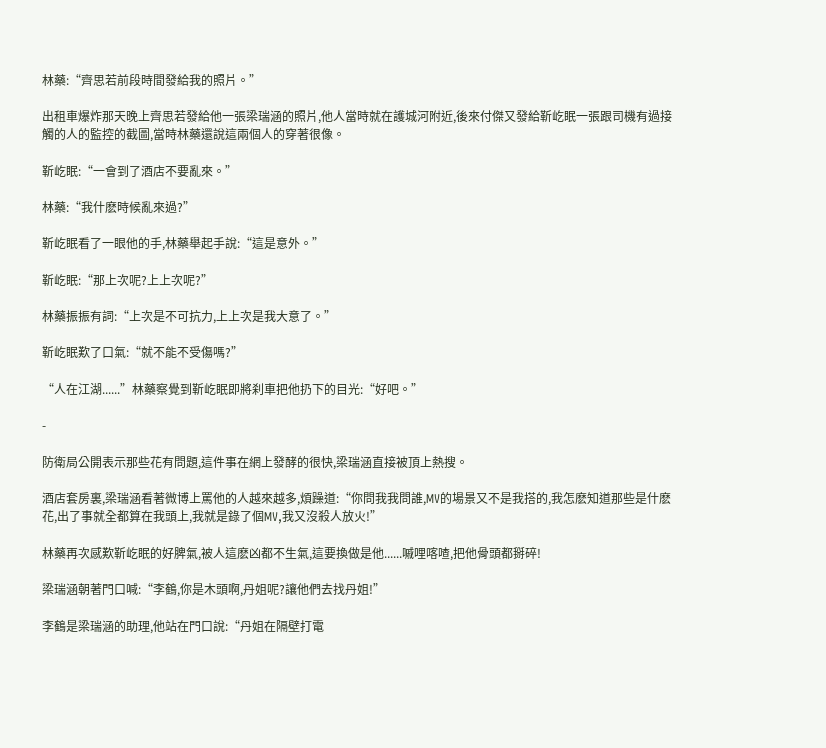林藥:“齊思若前段時間發給我的照片。”

出租車爆炸那天晚上齊思若發給他一張梁瑞涵的照片,他人當時就在護城河附近,後來付傑又發給靳屹眠一張跟司機有過接觸的人的監控的截圖,當時林藥還說這兩個人的穿著很像。

靳屹眠:“一會到了酒店不要亂來。”

林藥:“我什麽時候亂來過?”

靳屹眠看了一眼他的手,林藥舉起手說:“這是意外。”

靳屹眠:“那上次呢?上上次呢?”

林藥振振有詞:“上次是不可抗力,上上次是我大意了。”

靳屹眠歎了口氣:“就不能不受傷嗎?”

“人在江湖......”林藥察覺到靳屹眠即將刹車把他扔下的目光:“好吧。”

-

防衛局公開表示那些花有問題,這件事在網上發酵的很快,梁瑞涵直接被頂上熱搜。

酒店套房裏,梁瑞涵看著微博上罵他的人越來越多,煩躁道:“你問我我問誰,MV的場景又不是我搭的,我怎麽知道那些是什麽花,出了事就全都算在我頭上,我就是錄了個MV,我又沒殺人放火!”

林藥再次感歎靳屹眠的好脾氣,被人這麽凶都不生氣,這要換做是他......嘁哩喀喳,把他骨頭都掰碎!

梁瑞涵朝著門口喊:“李鶴,你是木頭啊,丹姐呢?讓他們去找丹姐!”

李鶴是梁瑞涵的助理,他站在門口說:“丹姐在隔壁打電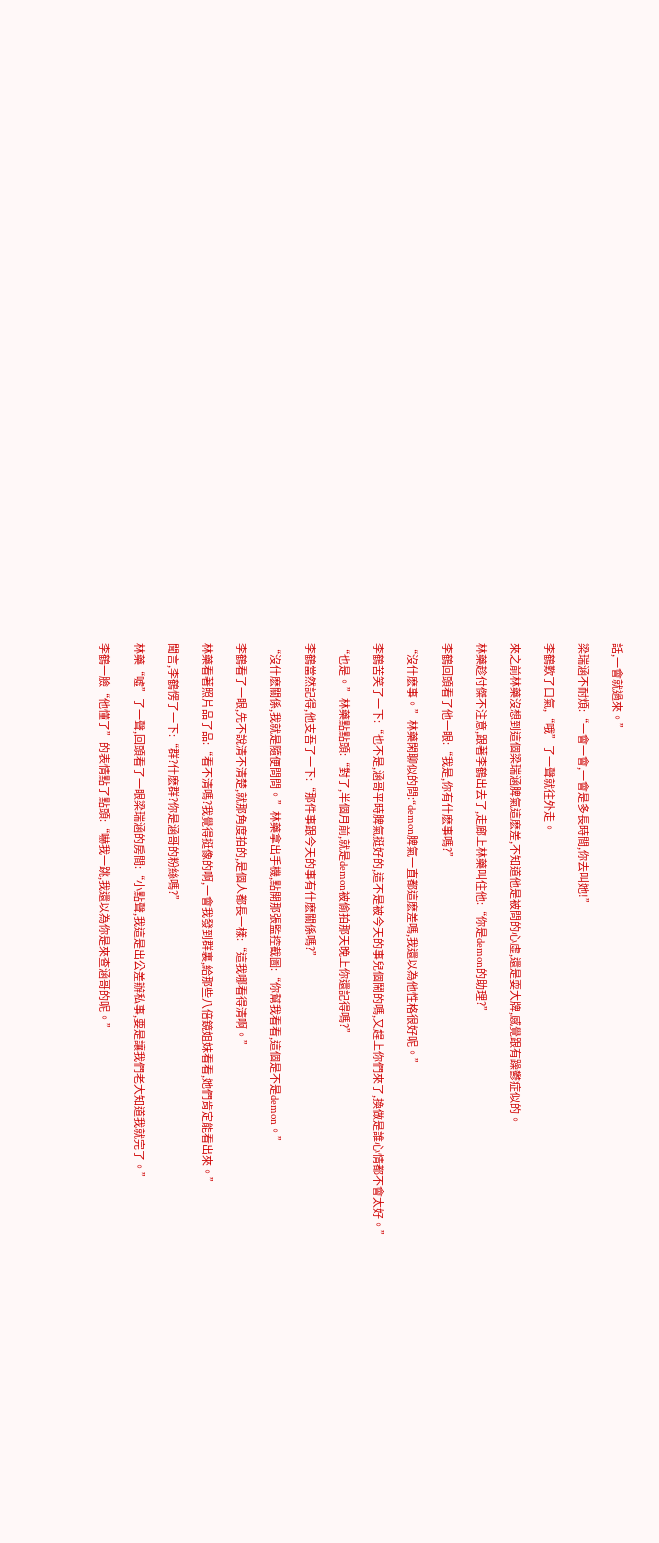話,一會就過來。”

梁瑞涵不耐煩:“一會一會,一會是多長時間,你去叫她!”

李鶴歎了口氣,“哦”了一聲就往外走。

來之前林藥沒想到這個梁瑞涵脾氣這麽差,不知道他是被問的心虛,還是耍大牌,感覺跟有躁鬱症似的。

林藥趁付傑不注意,跟著李鶴出去了,走廊上林藥叫住他:“你是demon的助理?”

李鶴回頭看了他一眼:“我是,你有什麽事嗎?”

“沒什麽事。”林藥閑聊似的問:“demon脾氣一直都這麽差嗎,我還以為他性格很好呢。”

李鶴苦笑了一下:“也不是,涵哥平時脾氣挺好的,這不是被今天的事兒個鬧的嗎,又趕上你們來了,換做是誰心情都不會太好。”

“也是。”林藥點點頭:“對了,半個月前,就是demon被偷拍那天晚上你還記得嗎?”

李鶴當然記得,他支吾了一下:“那件事跟今天的事有什麽關係嗎?”

“沒什麽關係,我就是隨便問問。”林藥拿出手機,點開那張監控截圖:“你幫我看看,這個是不是demon。”

李鶴看了一眼,先不說清不清楚,就那角度拍的,是個人都長一樣:“這我哪看得清啊。”

林藥看著照片品了品:“看不清嗎?我覺得挺像的啊,一會我發到群裏,給那些八倍鏡姐妹看看,她們肯定能看出來。”

聞言,李鶴愣了一下:“群?什麽群?你是涵哥的粉絲嗎?”

林藥“噓”了一聲,回頭看了一眼梁瑞涵的房間:“小點聲,我這是出公差辦私事,要是讓我們老大知道我就完了。”

李鶴一臉“他懂了”的表情點了點頭:“嚇我一跳,我還以為你是來查涵哥的呢。”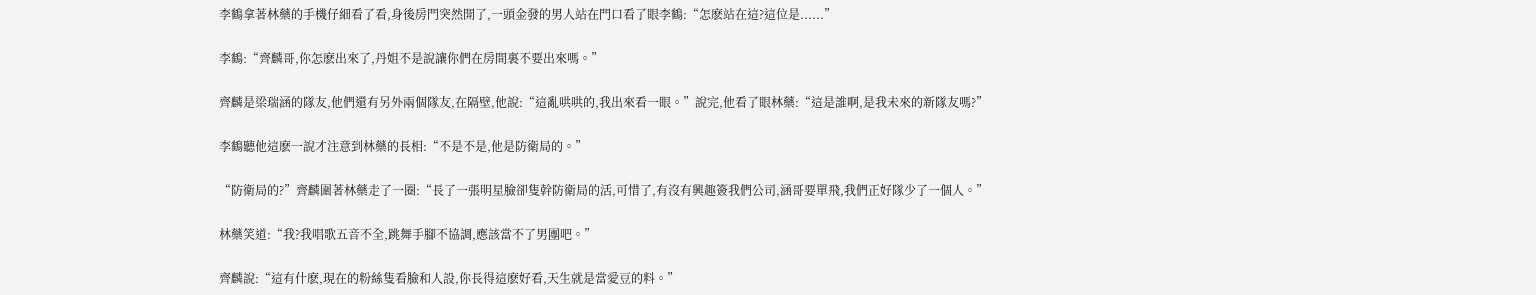李鶴拿著林藥的手機仔細看了看,身後房門突然開了,一頭金發的男人站在門口看了眼李鶴:“怎麽站在這?這位是......”

李鶴:“齊麟哥,你怎麽出來了,丹姐不是說讓你們在房間裏不要出來嗎。”

齊麟是梁瑞涵的隊友,他們還有另外兩個隊友,在隔壁,他說:“這亂哄哄的,我出來看一眼。”說完,他看了眼林藥:“這是誰啊,是我未來的新隊友嗎?”

李鶴聽他這麽一說才注意到林藥的長相:“不是不是,他是防衛局的。”

“防衛局的?”齊麟圍著林藥走了一圈:“長了一張明星臉卻隻幹防衛局的活,可惜了,有沒有興趣簽我們公司,涵哥要單飛,我們正好隊少了一個人。”

林藥笑道:“我?我唱歌五音不全,跳舞手腳不協調,應該當不了男團吧。”

齊麟說:“這有什麽,現在的粉絲隻看臉和人設,你長得這麽好看,天生就是當愛豆的料。”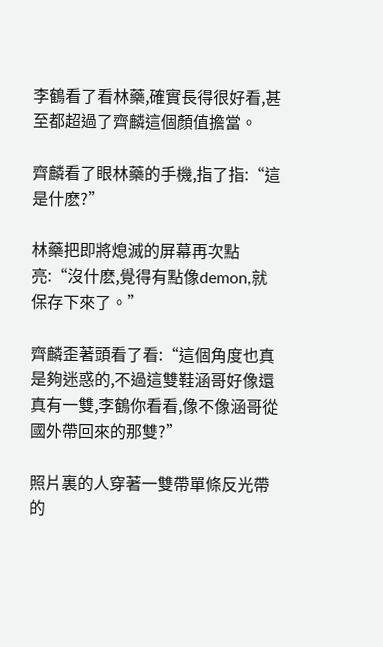李鶴看了看林藥,確實長得很好看,甚至都超過了齊麟這個顏值擔當。

齊麟看了眼林藥的手機,指了指:“這是什麽?”

林藥把即將熄滅的屏幕再次點亮:“沒什麽,覺得有點像demon,就保存下來了。”

齊麟歪著頭看了看:“這個角度也真是夠迷惑的,不過這雙鞋涵哥好像還真有一雙,李鶴你看看,像不像涵哥從國外帶回來的那雙?”

照片裏的人穿著一雙帶單條反光帶的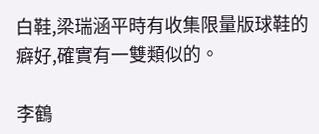白鞋,梁瑞涵平時有收集限量版球鞋的癖好,確實有一雙類似的。

李鶴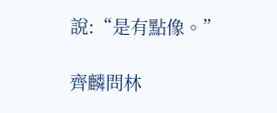說:“是有點像。”

齊麟問林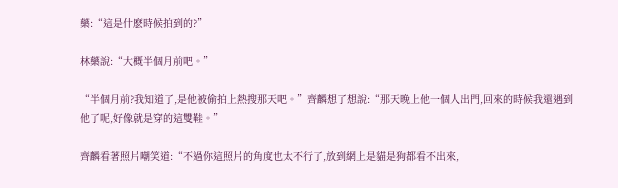藥:“這是什麽時候拍到的?”

林藥說:“大概半個月前吧。”

“半個月前?我知道了,是他被偷拍上熱搜那天吧。”齊麟想了想說:“那天晚上他一個人出門,回來的時候我還遇到他了呢,好像就是穿的這雙鞋。”

齊麟看著照片嘲笑道:“不過你這照片的角度也太不行了,放到網上是貓是狗都看不出來,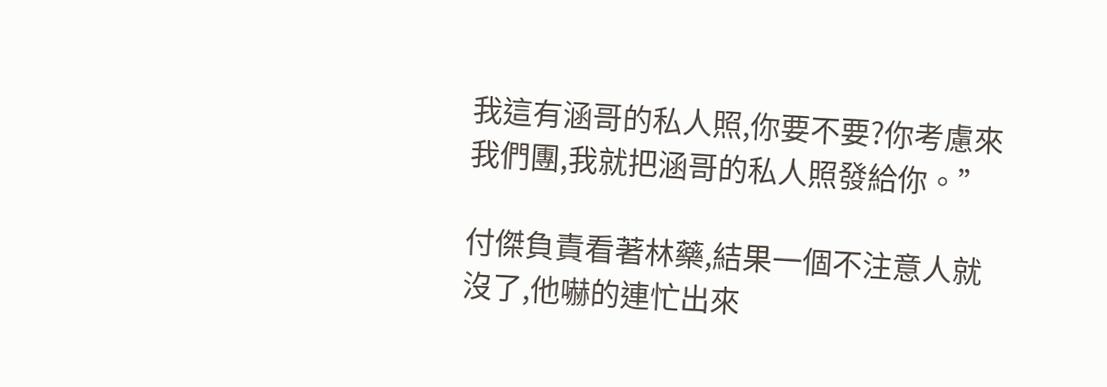我這有涵哥的私人照,你要不要?你考慮來我們團,我就把涵哥的私人照發給你。”

付傑負責看著林藥,結果一個不注意人就沒了,他嚇的連忙出來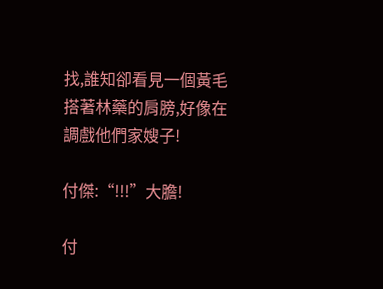找,誰知卻看見一個黃毛搭著林藥的肩膀,好像在調戲他們家嫂子!

付傑:“!!!”大膽!

付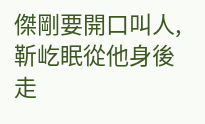傑剛要開口叫人,靳屹眠從他身後走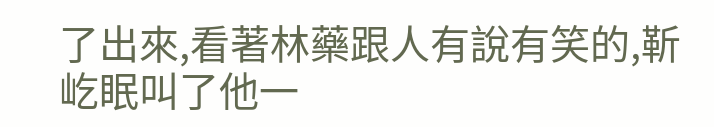了出來,看著林藥跟人有說有笑的,靳屹眠叫了他一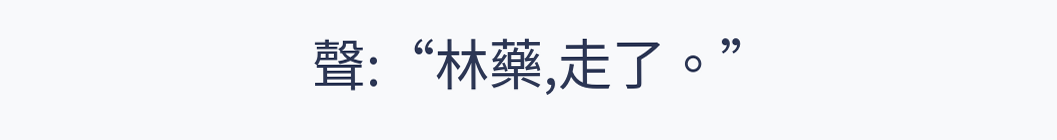聲:“林藥,走了。”